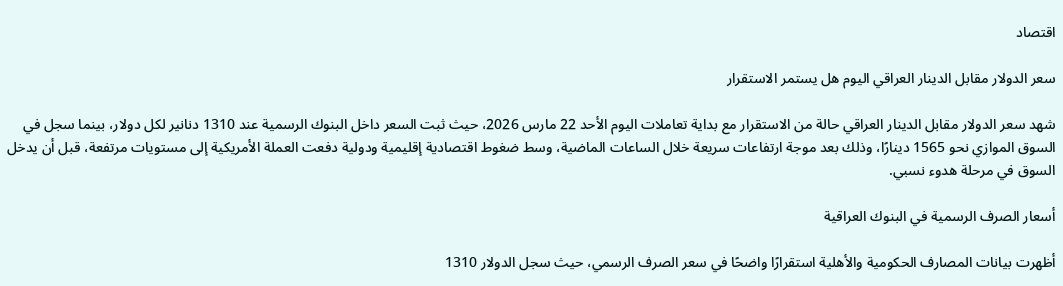اقتصاد

سعر الدولار مقابل الدينار العراقي اليوم هل يستمر الاستقرار

شهد سعر الدولار مقابل الدينار العراقي حالة من الاستقرار مع بداية تعاملات اليوم الأحد 22 مارس 2026، حيث ثبت السعر داخل البنوك الرسمية عند 1310 دنانير لكل دولار، بينما سجل في السوق الموازي نحو 1565 دينارًا، وذلك بعد موجة ارتفاعات سريعة خلال الساعات الماضية، وسط ضغوط اقتصادية إقليمية ودولية دفعت العملة الأمريكية إلى مستويات مرتفعة، قبل أن يدخل السوق في مرحلة هدوء نسبي.

أسعار الصرف الرسمية في البنوك العراقية

أظهرت بيانات المصارف الحكومية والأهلية استقرارًا واضحًا في سعر الصرف الرسمي، حيث سجل الدولار 1310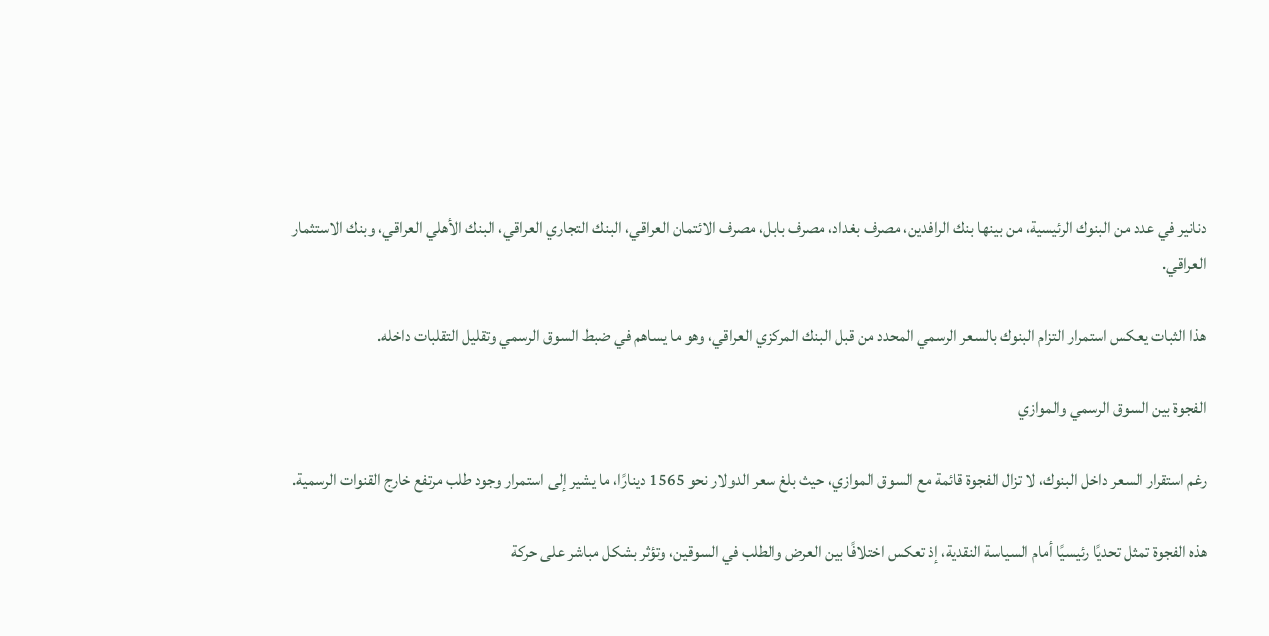دنانير في عدد من البنوك الرئيسية، من بينها بنك الرافدين، مصرف بغداد، مصرف بابل، مصرف الائتمان العراقي، البنك التجاري العراقي، البنك الأهلي العراقي، وبنك الاستثمار العراقي.

هذا الثبات يعكس استمرار التزام البنوك بالسعر الرسمي المحدد من قبل البنك المركزي العراقي، وهو ما يساهم في ضبط السوق الرسمي وتقليل التقلبات داخله.

الفجوة بين السوق الرسمي والموازي

رغم استقرار السعر داخل البنوك، لا تزال الفجوة قائمة مع السوق الموازي، حيث بلغ سعر الدولار نحو 1565 دينارًا، ما يشير إلى استمرار وجود طلب مرتفع خارج القنوات الرسمية.

هذه الفجوة تمثل تحديًا رئيسيًا أمام السياسة النقدية، إذ تعكس اختلافًا بين العرض والطلب في السوقين، وتؤثر بشكل مباشر على حركة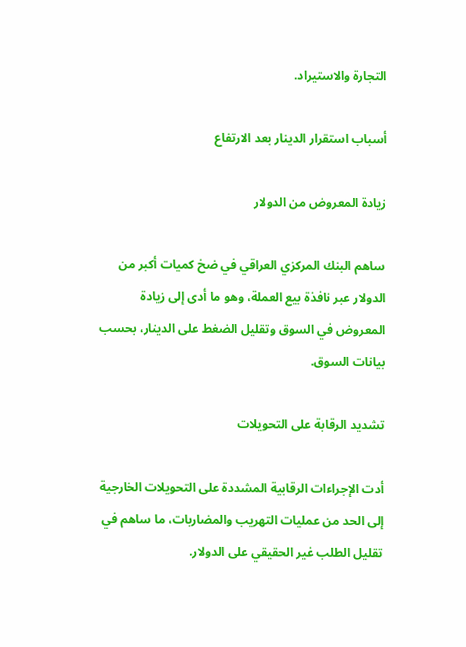التجارة والاستيراد.

أسباب استقرار الدينار بعد الارتفاع

زيادة المعروض من الدولار

ساهم البنك المركزي العراقي في ضخ كميات أكبر من الدولار عبر نافذة بيع العملة، وهو ما أدى إلى زيادة المعروض في السوق وتقليل الضغط على الدينار، بحسب بيانات السوق.

تشديد الرقابة على التحويلات

أدت الإجراءات الرقابية المشددة على التحويلات الخارجية إلى الحد من عمليات التهريب والمضاربات، ما ساهم في تقليل الطلب غير الحقيقي على الدولار.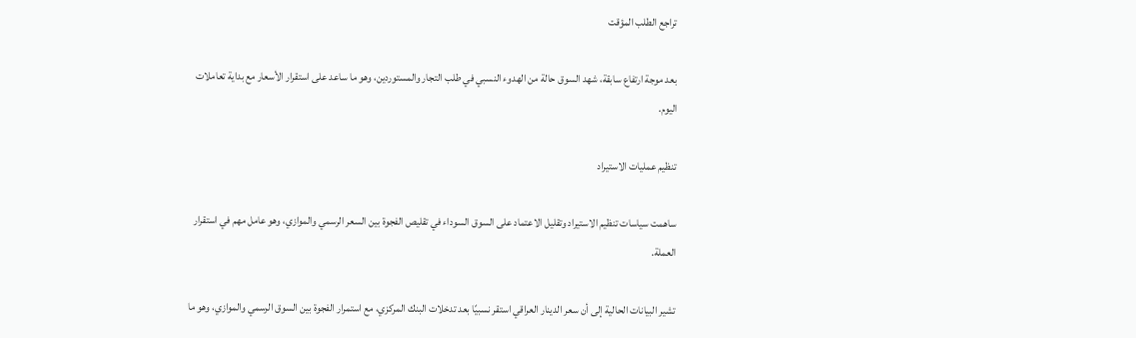تراجع الطلب المؤقت

بعد موجة ارتفاع سابقة، شهد السوق حالة من الهدوء النسبي في طلب التجار والمستوردين، وهو ما ساعد على استقرار الأسعار مع بداية تعاملات اليوم.

تنظيم عمليات الاستيراد

ساهمت سياسات تنظيم الاستيراد وتقليل الاعتماد على السوق السوداء في تقليص الفجوة بين السعر الرسمي والموازي، وهو عامل مهم في استقرار العملة.

تشير البيانات الحالية إلى أن سعر الدينار العراقي استقر نسبيًا بعد تدخلات البنك المركزي، مع استمرار الفجوة بين السوق الرسمي والموازي، وهو ما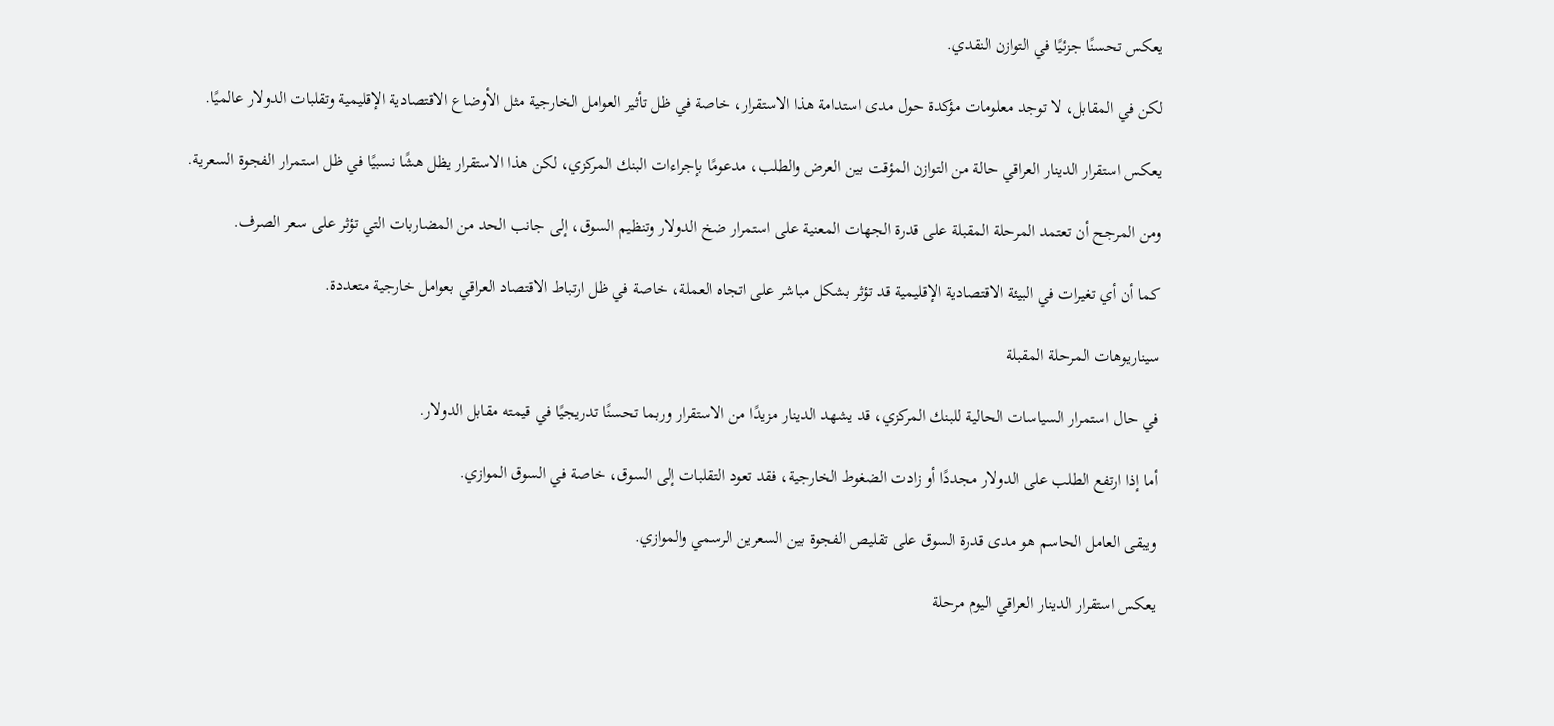يعكس تحسنًا جزئيًا في التوازن النقدي.

لكن في المقابل، لا توجد معلومات مؤكدة حول مدى استدامة هذا الاستقرار، خاصة في ظل تأثير العوامل الخارجية مثل الأوضاع الاقتصادية الإقليمية وتقلبات الدولار عالميًا.

يعكس استقرار الدينار العراقي حالة من التوازن المؤقت بين العرض والطلب، مدعومًا بإجراءات البنك المركزي، لكن هذا الاستقرار يظل هشًا نسبيًا في ظل استمرار الفجوة السعرية.

ومن المرجح أن تعتمد المرحلة المقبلة على قدرة الجهات المعنية على استمرار ضخ الدولار وتنظيم السوق، إلى جانب الحد من المضاربات التي تؤثر على سعر الصرف.

كما أن أي تغيرات في البيئة الاقتصادية الإقليمية قد تؤثر بشكل مباشر على اتجاه العملة، خاصة في ظل ارتباط الاقتصاد العراقي بعوامل خارجية متعددة.

سيناريوهات المرحلة المقبلة

في حال استمرار السياسات الحالية للبنك المركزي، قد يشهد الدينار مزيدًا من الاستقرار وربما تحسنًا تدريجيًا في قيمته مقابل الدولار.

أما إذا ارتفع الطلب على الدولار مجددًا أو زادت الضغوط الخارجية، فقد تعود التقلبات إلى السوق، خاصة في السوق الموازي.

ويبقى العامل الحاسم هو مدى قدرة السوق على تقليص الفجوة بين السعرين الرسمي والموازي.

يعكس استقرار الدينار العراقي اليوم مرحلة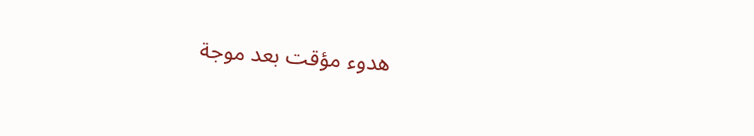هدوء مؤقت بعد موجة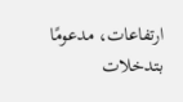ارتفاعات، مدعومًا بتدخلات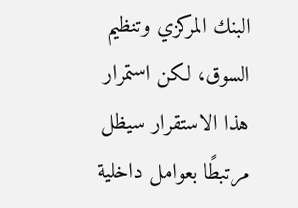البنك المركزي وتنظيم السوق، لكن استمرار هذا الاستقرار سيظل مرتبطًا بعوامل داخلية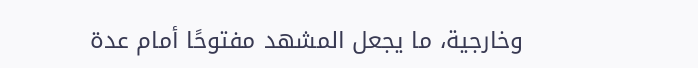وخارجية، ما يجعل المشهد مفتوحًا أمام عدة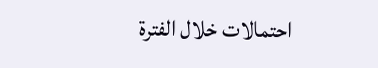احتمالات خلال الفترة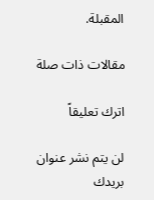المقبلة.

مقالات ذات صلة

اترك تعليقاً

لن يتم نشر عنوان بريدك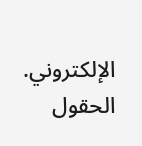الإلكتروني. الحقول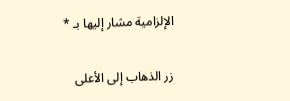الإلزامية مشار إليها بـ *

زر الذهاب إلى الأعلى